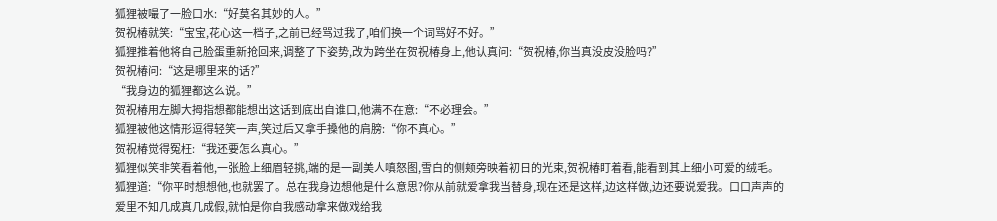狐狸被嘬了一脸口水:“好莫名其妙的人。”
贺祝椿就笑:“宝宝,花心这一档子,之前已经骂过我了,咱们换一个词骂好不好。”
狐狸推着他将自己脸蛋重新抢回来,调整了下姿势,改为跨坐在贺祝椿身上,他认真问:“贺祝椿,你当真没皮没脸吗?”
贺祝椿问:“这是哪里来的话?”
“我身边的狐狸都这么说。”
贺祝椿用左脚大拇指想都能想出这话到底出自谁口,他满不在意:“不必理会。”
狐狸被他这情形逗得轻笑一声,笑过后又拿手搡他的肩膀:“你不真心。”
贺祝椿觉得冤枉:“我还要怎么真心。”
狐狸似笑非笑看着他,一张脸上细眉轻挑,端的是一副美人嗔怒图,雪白的侧颊旁映着初日的光束,贺祝椿盯着看,能看到其上细小可爱的绒毛。
狐狸道:“你平时想想他,也就罢了。总在我身边想他是什么意思?你从前就爱拿我当替身,现在还是这样,边这样做,边还要说爱我。口口声声的爱里不知几成真几成假,就怕是你自我感动拿来做戏给我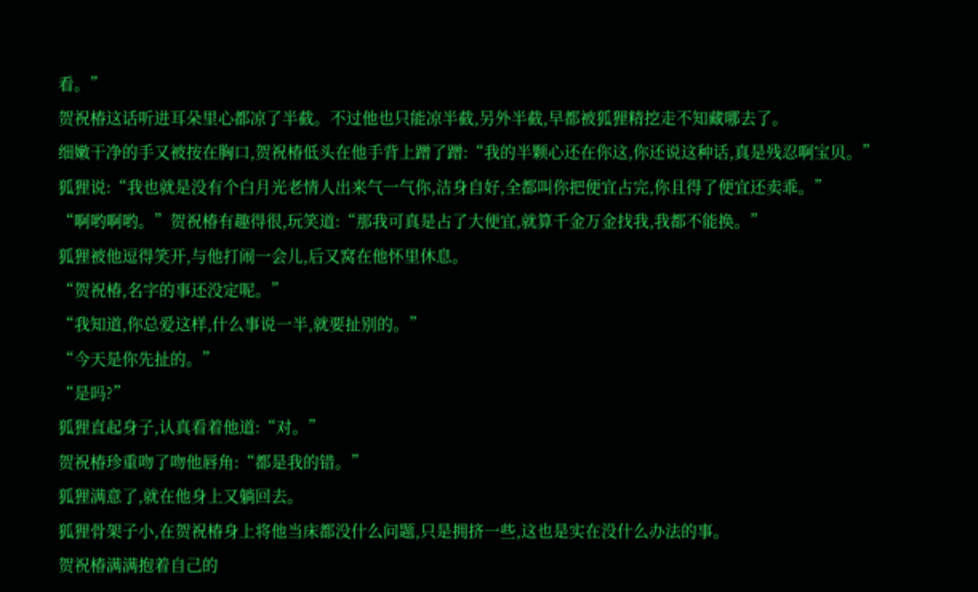看。”
贺祝椿这话听进耳朵里心都凉了半截。不过他也只能凉半截,另外半截,早都被狐狸精挖走不知藏哪去了。
细嫩干净的手又被按在胸口,贺祝椿低头在他手背上蹭了蹭:“我的半颗心还在你这,你还说这种话,真是残忍啊宝贝。”
狐狸说:“我也就是没有个白月光老情人出来气一气你,洁身自好,全都叫你把便宜占完,你且得了便宜还卖乖。”
“啊哟啊哟。”贺祝椿有趣得很,玩笑道:“那我可真是占了大便宜,就算千金万金找我,我都不能换。”
狐狸被他逗得笑开,与他打闹一会儿,后又窝在他怀里休息。
“贺祝椿,名字的事还没定呢。”
“我知道,你总爱这样,什么事说一半,就要扯别的。”
“今天是你先扯的。”
“是吗?”
狐狸直起身子,认真看着他道:“对。”
贺祝椿珍重吻了吻他唇角:“都是我的错。”
狐狸满意了,就在他身上又躺回去。
狐狸骨架子小,在贺祝椿身上将他当床都没什么问题,只是拥挤一些,这也是实在没什么办法的事。
贺祝椿满满抱着自己的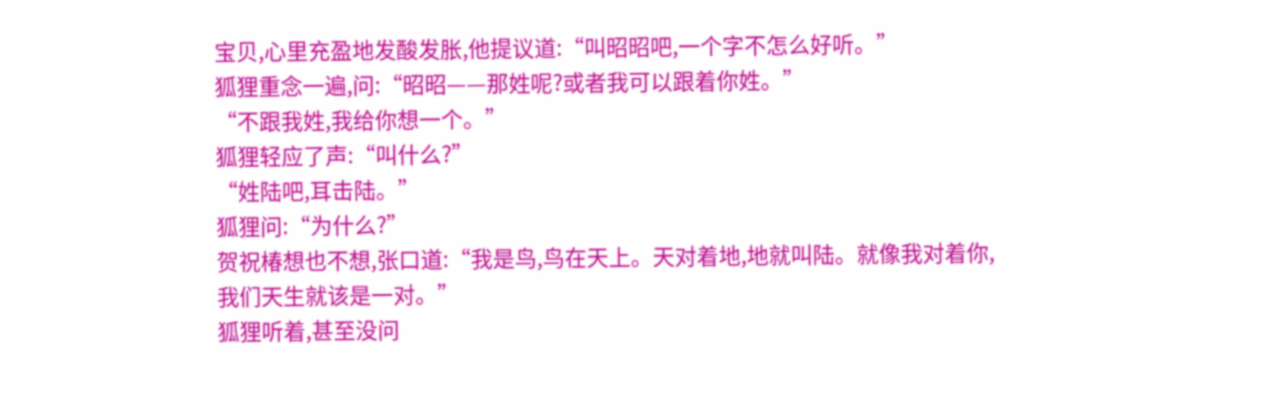宝贝,心里充盈地发酸发胀,他提议道:“叫昭昭吧,一个字不怎么好听。”
狐狸重念一遍,问:“昭昭——那姓呢?或者我可以跟着你姓。”
“不跟我姓,我给你想一个。”
狐狸轻应了声:“叫什么?”
“姓陆吧,耳击陆。”
狐狸问:“为什么?”
贺祝椿想也不想,张口道:“我是鸟,鸟在天上。天对着地,地就叫陆。就像我对着你,我们天生就该是一对。”
狐狸听着,甚至没问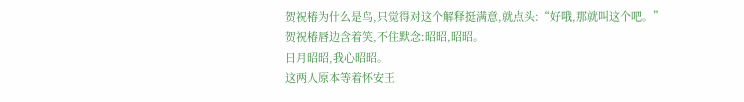贺祝椿为什么是鸟,只觉得对这个解释挺满意,就点头:“好哦,那就叫这个吧。”
贺祝椿唇边含着笑,不住默念:昭昭,昭昭。
日月昭昭,我心昭昭。
这两人原本等着怀安王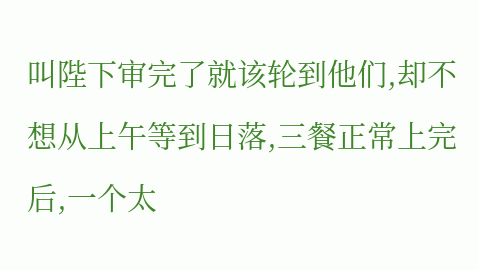叫陛下审完了就该轮到他们,却不想从上午等到日落,三餐正常上完后,一个太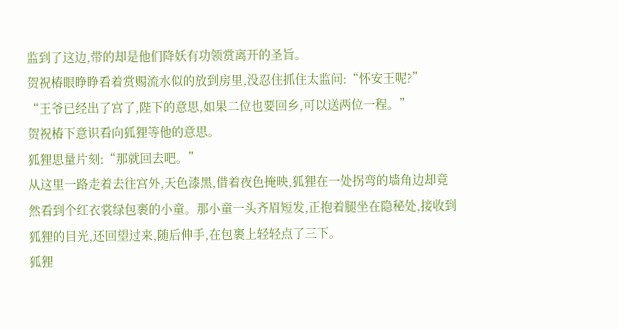监到了这边,带的却是他们降妖有功领赏离开的圣旨。
贺祝椿眼睁睁看着赏赐流水似的放到房里,没忍住抓住太监问:“怀安王呢?”
“王爷已经出了宫了,陛下的意思,如果二位也要回乡,可以送两位一程。”
贺祝椿下意识看向狐狸等他的意思。
狐狸思量片刻:“那就回去吧。”
从这里一路走着去往宫外,天色漆黑,借着夜色掩映,狐狸在一处拐弯的墙角边却竟然看到个红衣裳绿包裹的小童。那小童一头齐眉短发,正抱着腿坐在隐秘处,接收到狐狸的目光,还回望过来,随后伸手,在包裹上轻轻点了三下。
狐狸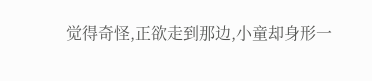觉得奇怪,正欲走到那边,小童却身形一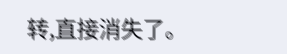转,直接消失了。